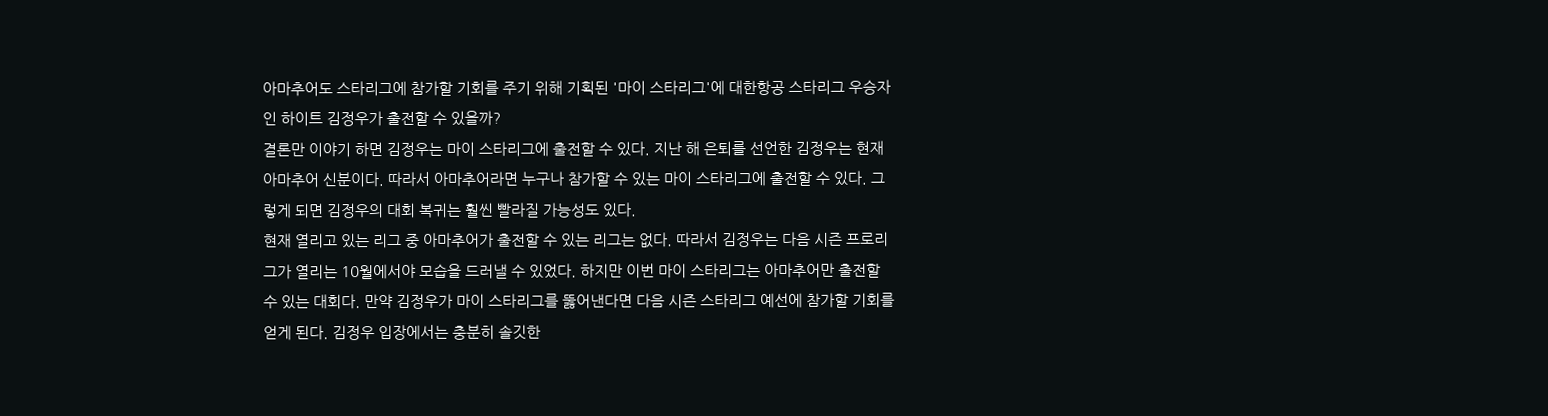아마추어도 스타리그에 참가할 기회를 주기 위해 기획된 '마이 스타리그'에 대한항공 스타리그 우승자인 하이트 김정우가 출전할 수 있을까?
결론만 이야기 하면 김정우는 마이 스타리그에 출전할 수 있다. 지난 해 은퇴를 선언한 김정우는 현재 아마추어 신분이다. 따라서 아마추어라면 누구나 참가할 수 있는 마이 스타리그에 출전할 수 있다. 그렇게 되면 김정우의 대회 복귀는 훨씬 빨라질 가능성도 있다.
현재 열리고 있는 리그 중 아마추어가 출전할 수 있는 리그는 없다. 따라서 김정우는 다음 시즌 프로리그가 열리는 10월에서야 모습을 드러낼 수 있었다. 하지만 이번 마이 스타리그는 아마추어만 출전할 수 있는 대회다. 만약 김정우가 마이 스타리그를 뚫어낸다면 다음 시즌 스타리그 예선에 참가할 기회를 얻게 된다. 김정우 입장에서는 충분히 솔깃한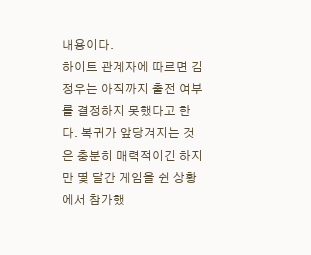내용이다.
하이트 관계자에 따르면 김정우는 아직까지 출전 여부를 결정하지 못했다고 한다. 복귀가 앞당겨지는 것은 충분히 매력적이긴 하지만 몇 달간 게임을 쉰 상황에서 참가했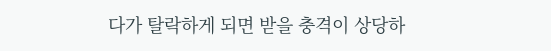다가 탈락하게 되면 받을 충격이 상당하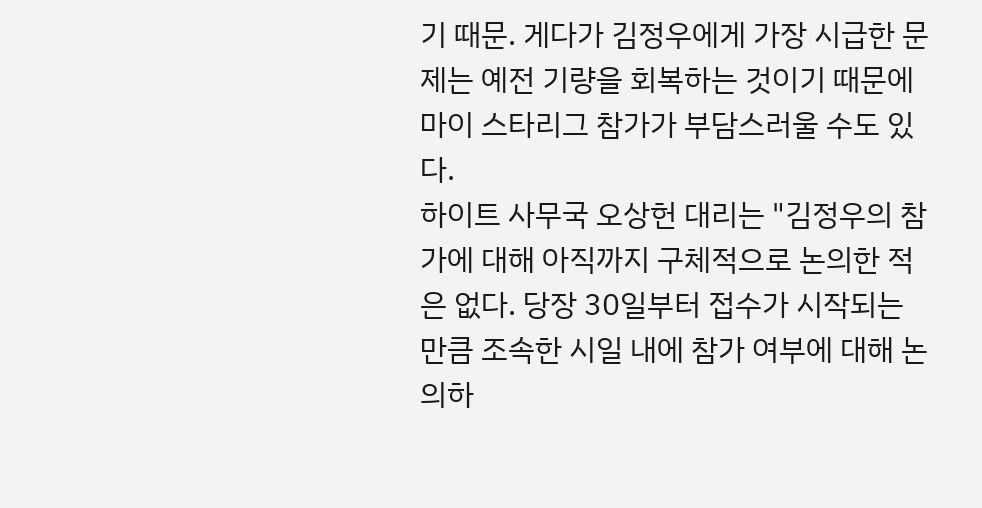기 때문. 게다가 김정우에게 가장 시급한 문제는 예전 기량을 회복하는 것이기 때문에 마이 스타리그 참가가 부담스러울 수도 있다.
하이트 사무국 오상헌 대리는 "김정우의 참가에 대해 아직까지 구체적으로 논의한 적은 없다. 당장 30일부터 접수가 시작되는 만큼 조속한 시일 내에 참가 여부에 대해 논의하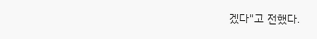겠다"고 전했다.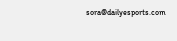sora@dailyesports.com